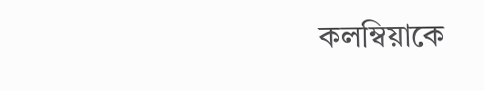কলম্বিয়াকে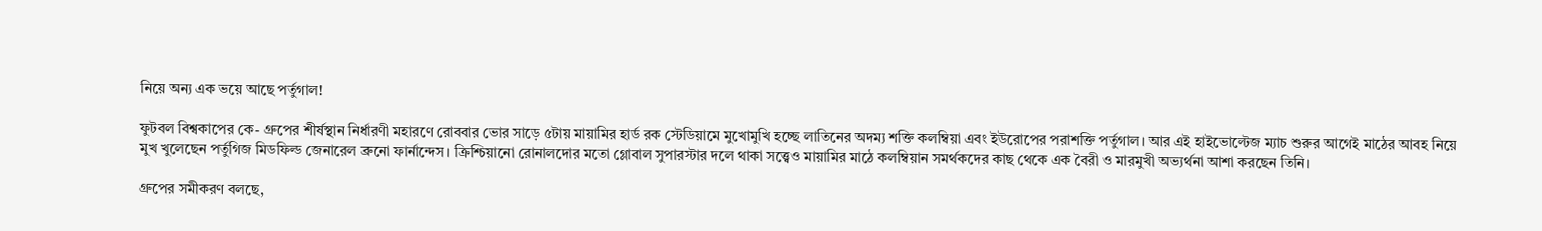নিয়ে অন্য এক ভয়ে আছে পর্তুগাল!

ফুটবল বিশ্বকাপের কে- গ্রুপের শীর্ষস্থান নির্ধারণী মহারণে রোববার ভোর সাড়ে ৫টায় মায়ামির হার্ড রক স্টেডিয়ামে মুখোমুখি হচ্ছে লাতিনের অদম্য শক্তি কলম্বিয়া এবং ইউরোপের পরাশক্তি পর্তুগাল। আর এই হাইভোল্টেজ ম্যাচ শুরুর আগেই মাঠের আবহ নিয়ে মুখ খুলেছেন পর্তুগিজ মিডফিল্ড জেনারেল ব্রুনো ফার্নান্দেস। ক্রিশ্চিয়ানো রোনালদোর মতো গ্লোবাল সুপারস্টার দলে থাকা সত্ত্বেও মায়ামির মাঠে কলম্বিয়ান সমর্থকদের কাছ থেকে এক বৈরী ও মারমুখী অভ্যর্থনা আশা করছেন তিনি।

গ্রুপের সমীকরণ বলছে,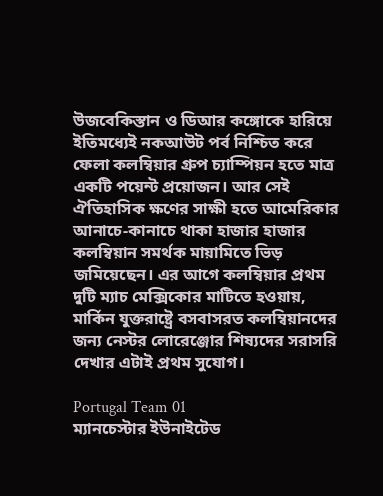উজবেকিস্তান ও ডিআর কঙ্গোকে হারিয়ে ইতিমধ্যেই নকআউট পর্ব নিশ্চিত করে ফেলা কলম্বিয়ার গ্রুপ চ্যাম্পিয়ন হতে মাত্র একটি পয়েন্ট প্রয়োজন। আর সেই ঐতিহাসিক ক্ষণের সাক্ষী হতে আমেরিকার আনাচে-কানাচে থাকা হাজার হাজার কলম্বিয়ান সমর্থক মায়ামিতে ভিড় জমিয়েছেন। এর আগে কলম্বিয়ার প্রথম দুটি ম্যাচ মেক্সিকোর মাটিতে হওয়ায়, মার্কিন যুক্তরাষ্ট্রে বসবাসরত কলম্বিয়ানদের জন্য নেস্টর লোরেঞ্জোর শিষ্যদের সরাসরি দেখার এটাই প্রথম সুযোগ।

Portugal Team 01
ম্যানচেস্টার ইউনাইটেড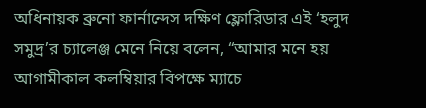অধিনায়ক ব্রুনো ফার্নান্দেস দক্ষিণ ফ্লোরিডার এই ‘হলুদ সমুদ্র’র চ্যালেঞ্জ মেনে নিয়ে বলেন, “আমার মনে হয় আগামীকাল কলম্বিয়ার বিপক্ষে ম্যাচে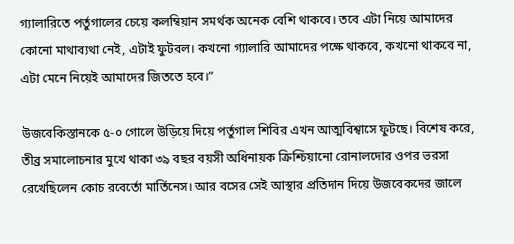গ্যালারিতে পর্তুগালের চেয়ে কলম্বিয়ান সমর্থক অনেক বেশি থাকবে। তবে এটা নিয়ে আমাদের কোনো মাথাব্যথা নেই, এটাই ফুটবল। কখনো গ্যালারি আমাদের পক্ষে থাকবে, কখনো থাকবে না, এটা মেনে নিয়েই আমাদের জিততে হবে।”

উজবেকিস্তানকে ৫-০ গোলে উড়িয়ে দিয়ে পর্তুগাল শিবির এখন আত্মবিশ্বাসে ফুটছে। বিশেষ করে, তীব্র সমালোচনার মুখে থাকা ৩৯ বছর বয়সী অধিনায়ক ক্রিশ্চিয়ানো রোনালদোর ওপর ভরসা রেখেছিলেন কোচ রবের্তো মার্তিনেস। আর বসের সেই আস্থার প্রতিদান দিয়ে উজবেকদের জালে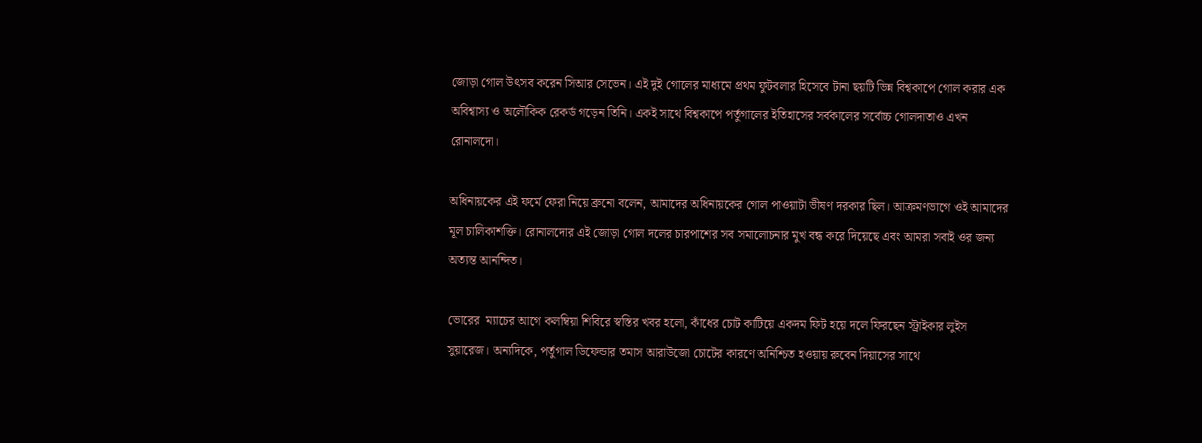জোড়া গোল উৎসব করেন সিআর সেভেন। এই দুই গোলের মাধ্যমে প্রথম ফুটবলার হিসেবে টানা ছয়টি ভিন্ন বিশ্বকাপে গোল করার এক অবিশ্বাস্য ও অলৌকিক রেকর্ড গড়েন তিনি। একই সাথে বিশ্বকাপে পর্তুগালের ইতিহাসের সর্বকালের সর্বোচ্চ গোলদাতাও এখন রোনালদো।

অধিনায়কের এই ফর্মে ফেরা নিয়ে ব্রুনো বলেন, আমাদের অধিনায়কের গোল পাওয়াটা ভীষণ দরকার ছিল। আক্রমণভাগে ওই আমাদের মূল চালিকাশক্তি। রোনালদোর এই জোড়া গোল দলের চারপাশের সব সমালোচনার মুখ বন্ধ করে দিয়েছে এবং আমরা সবাই ওর জন্য অত্যন্ত আনন্দিত।

ভোরের  ম্যাচের আগে কলম্বিয়া শিবিরে স্বস্তির খবর হলো, কাঁধের চোট কাটিয়ে একদম ফিট হয়ে দলে ফিরছেন স্ট্রাইকার লুইস সুয়ারেজ। অন্যদিকে, পর্তুগাল ডিফেন্ডার তমাস আরাউজো চোটের কারণে অনিশ্চিত হওয়ায় রুবেন দিয়াসের সাথে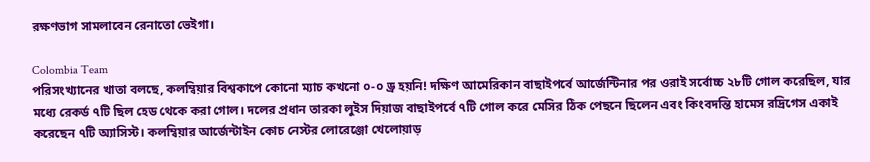রক্ষণভাগ সামলাবেন রেনাতো ভেইগা।

Colombia Team
পরিসংখ্যানের খাতা বলছে, কলম্বিয়ার বিশ্বকাপে কোনো ম্যাচ কখনো ০-০ ড্র হয়নি! দক্ষিণ আমেরিকান বাছাইপর্বে আর্জেন্টিনার পর ওরাই সর্বোচ্চ ২৮টি গোল করেছিল, যার মধ্যে রেকর্ড ৭টি ছিল হেড থেকে করা গোল। দলের প্রধান তারকা লুইস দিয়াজ বাছাইপর্বে ৭টি গোল করে মেসির ঠিক পেছনে ছিলেন এবং কিংবদন্তি হামেস রদ্রিগেস একাই করেছেন ৭টি অ্যাসিস্ট। কলম্বিয়ার আর্জেন্টাইন কোচ নেস্টর লোরেঞ্জো খেলোয়াড়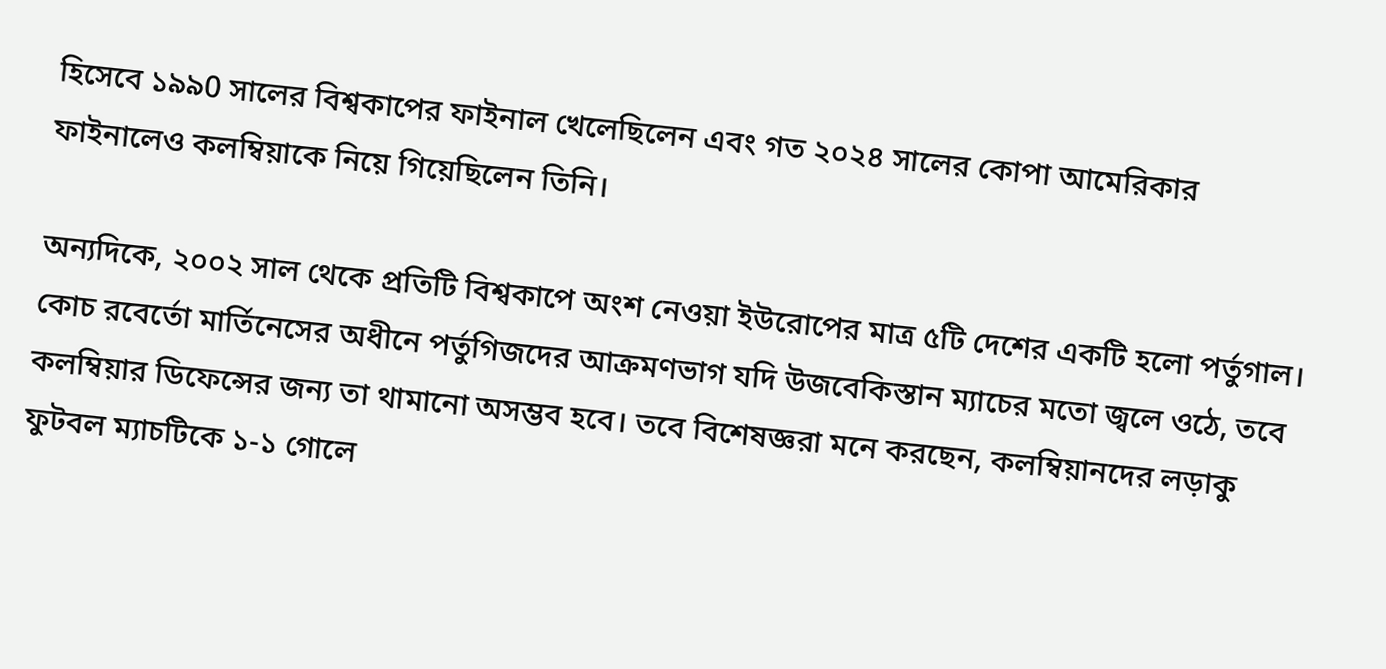হিসেবে ১৯৯0 সালের বিশ্বকাপের ফাইনাল খেলেছিলেন এবং গত ২০২৪ সালের কোপা আমেরিকার ফাইনালেও কলম্বিয়াকে নিয়ে গিয়েছিলেন তিনি।

অন্যদিকে, ২০০২ সাল থেকে প্রতিটি বিশ্বকাপে অংশ নেওয়া ইউরোপের মাত্র ৫টি দেশের একটি হলো পর্তুগাল। কোচ রবের্তো মার্তিনেসের অধীনে পর্তুগিজদের আক্রমণভাগ যদি উজবেকিস্তান ম্যাচের মতো জ্বলে ওঠে, তবে কলম্বিয়ার ডিফেন্সের জন্য তা থামানো অসম্ভব হবে। তবে বিশেষজ্ঞরা মনে করছেন, কলম্বিয়ানদের লড়াকু ফুটবল ম্যাচটিকে ১-১ গোলে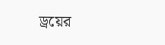ড্রয়ের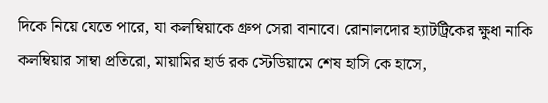দিকে নিয়ে যেতে পারে, যা কলম্বিয়াকে গ্রুপ সেরা বানাবে। রোনালদোর হ্যাটট্রিকের ক্ষুধা নাকি কলম্বিয়ার সাম্বা প্রতিরো, মায়ামির হার্ড রক স্টেডিয়ামে শেষ হাসি কে হাসে,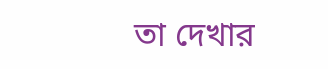তা দেখার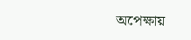অপেক্ষায়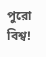পুরো বিশ্ব!